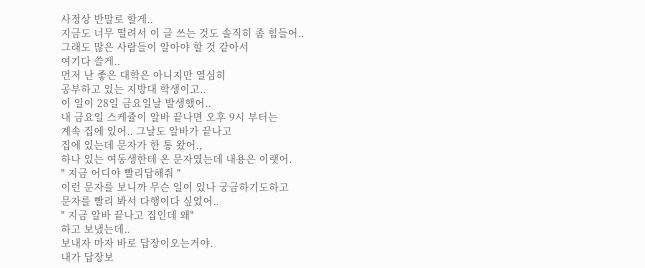사정상 반말로 할게..
지금도 너무 떨려서 이 글 쓰는 것도 솔직히 좀 힘들어..
그래도 많은 사람들이 알아야 할 것 같아서
여기다 쓸게..
먼저 난 좋은 대학은 아니지만 열심히
공부하고 있는 지방대 학생이고..
이 일이 28일 금요일날 발생했어..
내 금요일 스케쥴이 알바 끝나면 오후 9시 부터는
계속 집에 있어.. 그날도 알바가 끝나고
집에 있는데 문자가 한 통 왔어.,
하나 있는 여동생한테 온 문자였는데 내용은 이랫어.
" 지금 어디야 빨리답해줘 "
이런 문자를 보니까 무슨 일이 있나 궁금하기도하고
문자를 빨리 봐서 다행이다 싶었어..
" 지금 알바 끝나고 집인데 왜"
하고 보냈는데..
보내자 마자 바로 답장이오는거야.
내가 답장보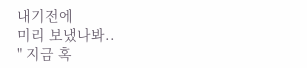내기전에
미리 보냈나봐..
" 지금 혹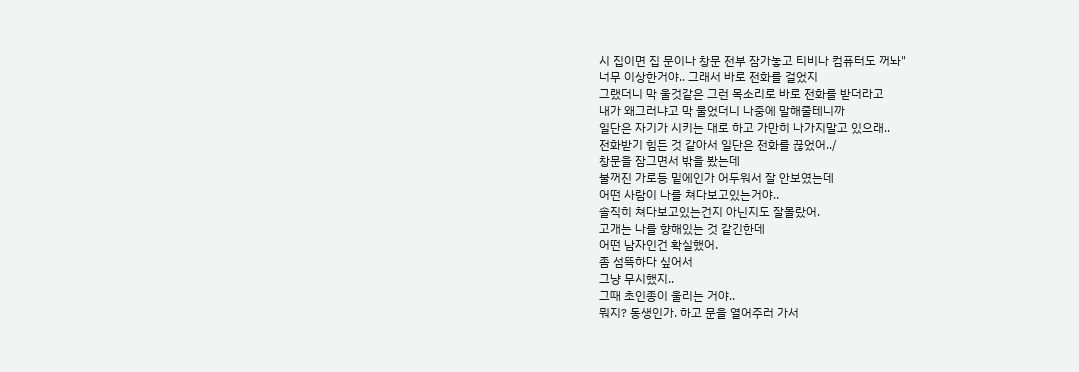시 집이면 집 문이나 창문 전부 잠가놓고 티비나 컴퓨터도 꺼놔"
너무 이상한거야.. 그래서 바로 전화를 걸었지
그랬더니 막 울것같은 그런 목소리로 바로 전화를 받더라고
내가 왜그러냐고 막 물었더니 나중에 말해줄테니까
일단은 자기가 시키는 대로 하고 가만히 나가지말고 있으래..
전화받기 힘든 것 같아서 일단은 전화를 끊었어../
창문을 잠그면서 밖을 봤는데
불꺼진 가로등 밑에인가 어두워서 잘 안보였는데
어떤 사람이 나를 쳐다보고있는거야..
솔직히 쳐다보고있는건지 아닌지도 잘몰랐어.
고개는 나를 향해있는 것 같긴한데
어떤 남자인건 확실했어.
좀 섬뜩하다 싶어서
그냥 무시했지..
그때 초인종이 울리는 거야..
뭐지? 동생인가. 하고 문을 열어주러 가서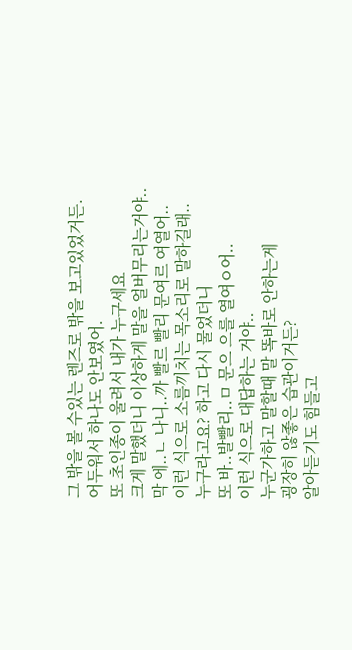그 밖을 볼 수있는 렌즈로 밖을 보고있었거든.
어두워서 하나도 안보였어.
또 초인종이 울려서 내가 누구세요
크게 말했더니 이상하게 말을 얼버무리는거야..
막 에..ㄴ 나니..까 빨르 빨리 문여르 여열어..
이런 식으로 소름끼치는 목소리로 말하길래..
누구라고요? 하고 다시 물었더니
또 바..발빨리..ㅁ 문으 으를 열여ㅇ어..
이런 식으로 대답하는 거야..
누군가하고 말할때 말 똑바로 안하는게
굉장히 않좋은 습관이거든?
알아듣기도 힘들고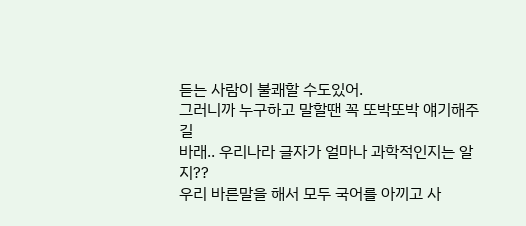듣는 사람이 불쾌할 수도있어.
그러니까 누구하고 말할땐 꼭 또박또박 얘기해주길
바래.. 우리나라 글자가 얼마나 과학적인지는 알지??
우리 바른말을 해서 모두 국어를 아끼고 사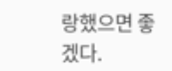랑했으면 좋겠다.